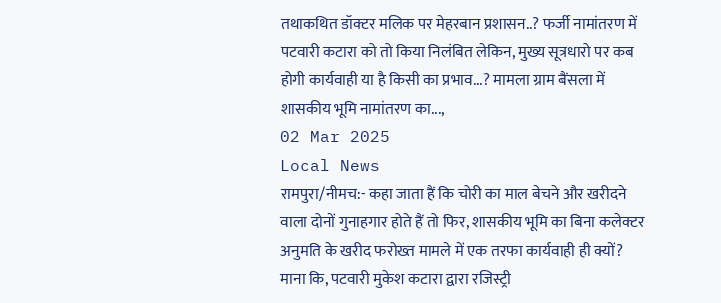तथाकथित डॉक्टर मलिक पर मेहरबान प्रशासन..? फर्जी नामांतरण में पटवारी कटारा को तो किया निलंबित लेकिन, मुख्य सूत्रधारो पर कब होगी कार्यवाही या है किसी का प्रभाव...? मामला ग्राम बैंसला में शासकीय भूमि नामांतरण का...,
02 Mar 2025
Local News
रामपुरा/नीमच:- कहा जाता हैं कि चोरी का माल बेचने और खरीदने वाला दोनों गुनाहगार होते हैं तो फिर, शासकीय भूमि का बिना कलेक्टर अनुमति के खरीद फरोख्त मामले में एक तरफा कार्यवाही ही क्यों? माना कि, पटवारी मुकेश कटारा द्वारा रजिस्ट्री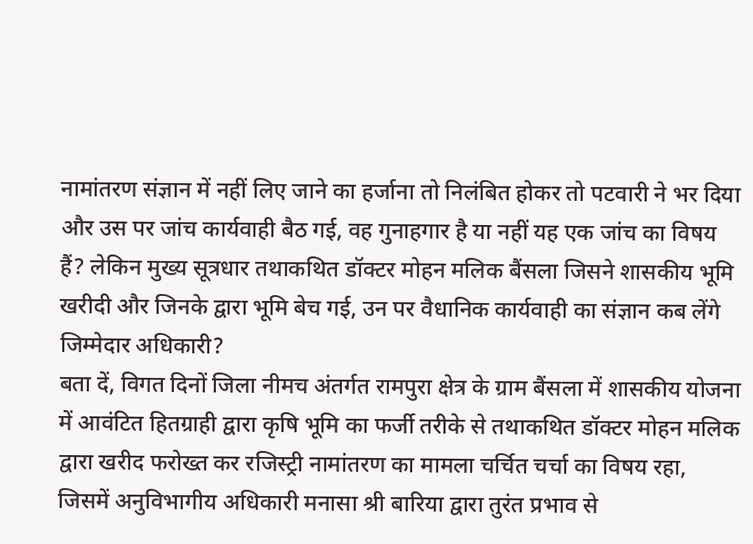नामांतरण संज्ञान में नहीं लिए जाने का हर्जाना तो निलंबित होकर तो पटवारी ने भर दिया और उस पर जांच कार्यवाही बैठ गई, वह गुनाहगार है या नहीं यह एक जांच का विषय हैं? लेकिन मुख्य सूत्रधार तथाकथित डॉक्टर मोहन मलिक बैंसला जिसने शासकीय भूमि खरीदी और जिनके द्वारा भूमि बेच गई, उन पर वैधानिक कार्यवाही का संज्ञान कब लेंगे जिम्मेदार अधिकारी?
बता दें, विगत दिनों जिला नीमच अंतर्गत रामपुरा क्षेत्र के ग्राम बैंसला में शासकीय योजना में आवंटित हितग्राही द्वारा कृषि भूमि का फर्जी तरीके से तथाकथित डॉक्टर मोहन मलिक द्वारा खरीद फरोख्त कर रजिस्ट्री नामांतरण का मामला चर्चित चर्चा का विषय रहा, जिसमें अनुविभागीय अधिकारी मनासा श्री बारिया द्वारा तुरंत प्रभाव से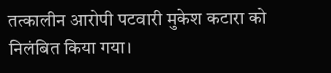तत्कालीन आरोपी पटवारी मुकेश कटारा को निलंबित किया गया।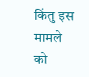किंतु इस मामले को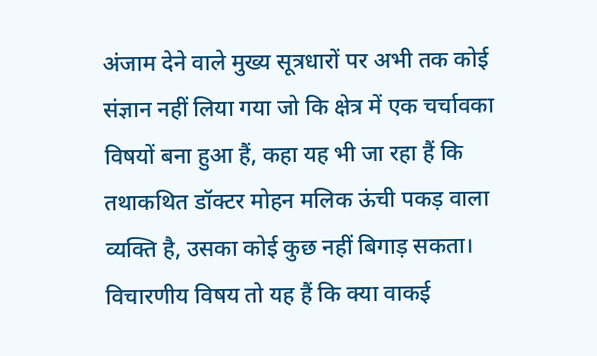अंजाम देने वाले मुख्य सूत्रधारों पर अभी तक कोई संज्ञान नहीं लिया गया जो कि क्षेत्र में एक चर्चावका विषयों बना हुआ हैं, कहा यह भी जा रहा हैं कि तथाकथित डॉक्टर मोहन मलिक ऊंची पकड़ वाला व्यक्ति है, उसका कोई कुछ नहीं बिगाड़ सकता। विचारणीय विषय तो यह हैं कि क्या वाकई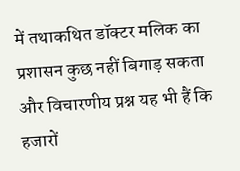में तथाकथित डॉक्टर मलिक का प्रशासन कुछ नहीं बिगाड़ सकता और विचारणीय प्रश्न यह भी हैं कि हजारों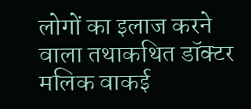लोगों का इलाज करने वाला तथाकथित डॉक्टर मलिक वाकई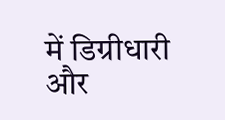में डिग्रीधारी और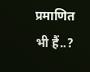प्रमाणित भी हैं..?